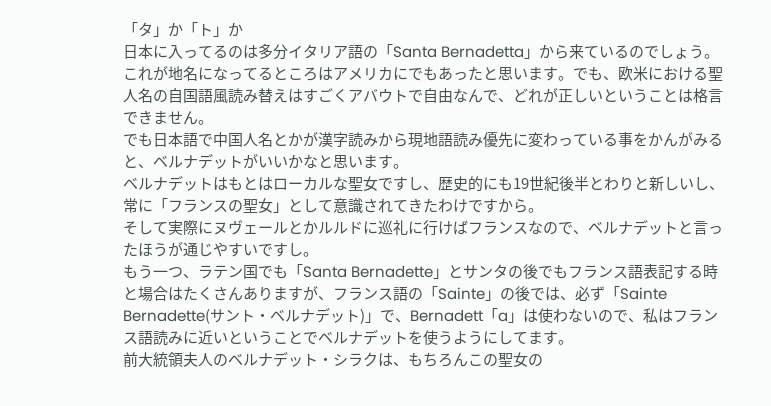「タ」か「ト」か
日本に入ってるのは多分イタリア語の「Santa Bernadetta」から来ているのでしょう。これが地名になってるところはアメリカにでもあったと思います。でも、欧米における聖人名の自国語風読み替えはすごくアバウトで自由なんで、どれが正しいということは格言できません。
でも日本語で中国人名とかが漢字読みから現地語読み優先に変わっている事をかんがみると、ベルナデットがいいかなと思います。
ベルナデットはもとはローカルな聖女ですし、歴史的にも19世紀後半とわりと新しいし、常に「フランスの聖女」として意識されてきたわけですから。
そして実際にヌヴェールとかルルドに巡礼に行けばフランスなので、ベルナデットと言ったほうが通じやすいですし。
もう一つ、ラテン国でも「Santa Bernadette」とサンタの後でもフランス語表記する時と場合はたくさんありますが、フランス語の「Sainte」の後では、必ず「Sainte Bernadette(サント・ベルナデット)」で、Bernadett「a」は使わないので、私はフランス語読みに近いということでベルナデットを使うようにしてます。
前大統領夫人のベルナデット・シラクは、もちろんこの聖女の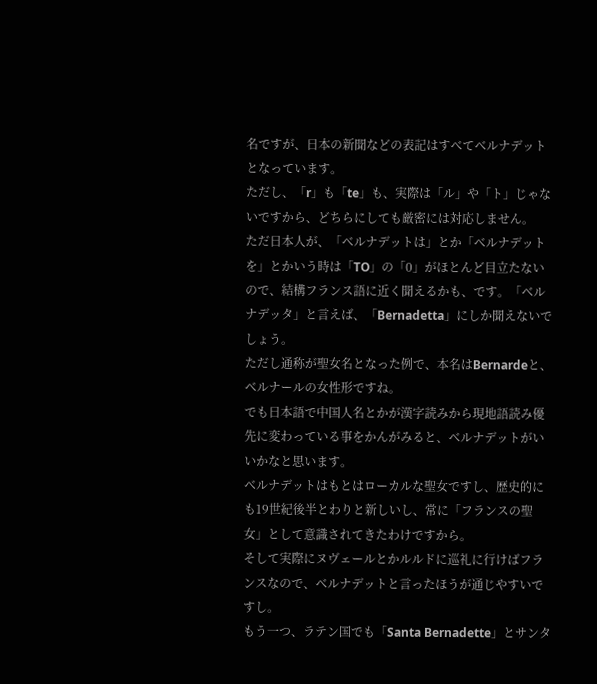名ですが、日本の新聞などの表記はすべてベルナデットとなっています。
ただし、「r」も「te」も、実際は「ル」や「ト」じゃないですから、どちらにしても厳密には対応しません。
ただ日本人が、「ベルナデットは」とか「ベルナデットを」とかいう時は「TO」の「0」がほとんど目立たないので、結構フランス語に近く聞えるかも、です。「ベルナデッタ」と言えば、「Bernadetta」にしか聞えないでしょう。
ただし通称が聖女名となった例で、本名はBernardeと、ベルナールの女性形ですね。
でも日本語で中国人名とかが漢字読みから現地語読み優先に変わっている事をかんがみると、ベルナデットがいいかなと思います。
ベルナデットはもとはローカルな聖女ですし、歴史的にも19世紀後半とわりと新しいし、常に「フランスの聖女」として意識されてきたわけですから。
そして実際にヌヴェールとかルルドに巡礼に行けばフランスなので、ベルナデットと言ったほうが通じやすいですし。
もう一つ、ラテン国でも「Santa Bernadette」とサンタ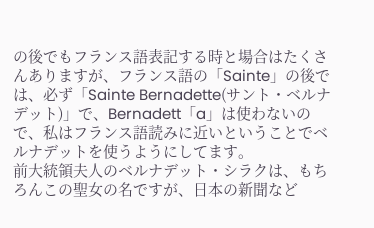の後でもフランス語表記する時と場合はたくさんありますが、フランス語の「Sainte」の後では、必ず「Sainte Bernadette(サント・ベルナデット)」で、Bernadett「a」は使わないので、私はフランス語読みに近いということでベルナデットを使うようにしてます。
前大統領夫人のベルナデット・シラクは、もちろんこの聖女の名ですが、日本の新聞など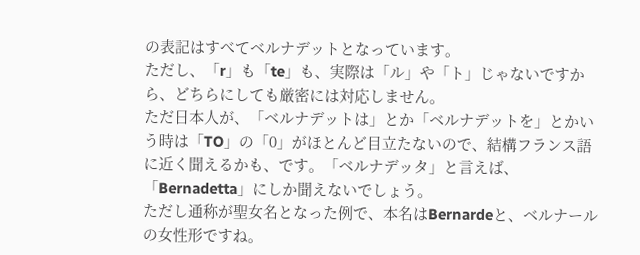の表記はすべてベルナデットとなっています。
ただし、「r」も「te」も、実際は「ル」や「ト」じゃないですから、どちらにしても厳密には対応しません。
ただ日本人が、「ベルナデットは」とか「ベルナデットを」とかいう時は「TO」の「0」がほとんど目立たないので、結構フランス語に近く聞えるかも、です。「ベルナデッタ」と言えば、「Bernadetta」にしか聞えないでしょう。
ただし通称が聖女名となった例で、本名はBernardeと、ベルナールの女性形ですね。